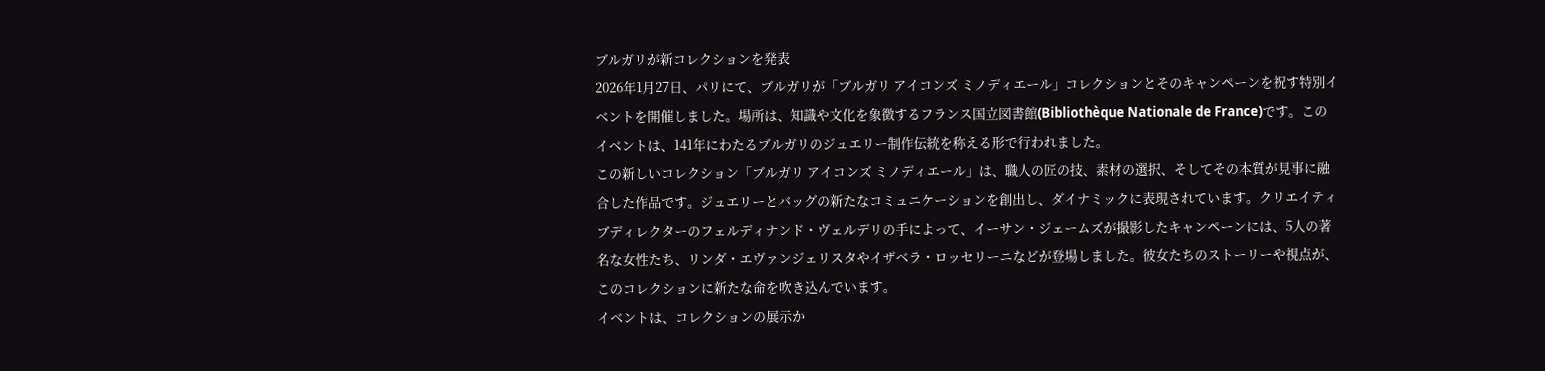ブルガリが新コレクションを発表
2026年1月27日、パリにて、ブルガリが「ブルガリ アイコンズ ミノディエール」コレクションとそのキャンペーンを祝す特別イベントを開催しました。場所は、知識や文化を象徴するフランス国立図書館(Bibliothèque Nationale de France)です。このイベントは、141年にわたるブルガリのジュエリー制作伝統を称える形で行われました。
この新しいコレクション「ブルガリ アイコンズ ミノディエール」は、職人の匠の技、素材の選択、そしてその本質が見事に融合した作品です。ジュエリーとバッグの新たなコミュニケーションを創出し、ダイナミックに表現されています。クリエイティブディレクターのフェルディナンド・ヴェルデリの手によって、イーサン・ジェームズが撮影したキャンペーンには、5人の著名な女性たち、リンダ・エヴァンジェリスタやイザベラ・ロッセリーニなどが登場しました。彼女たちのストーリーや視点が、このコレクションに新たな命を吹き込んでいます。
イベントは、コレクションの展示か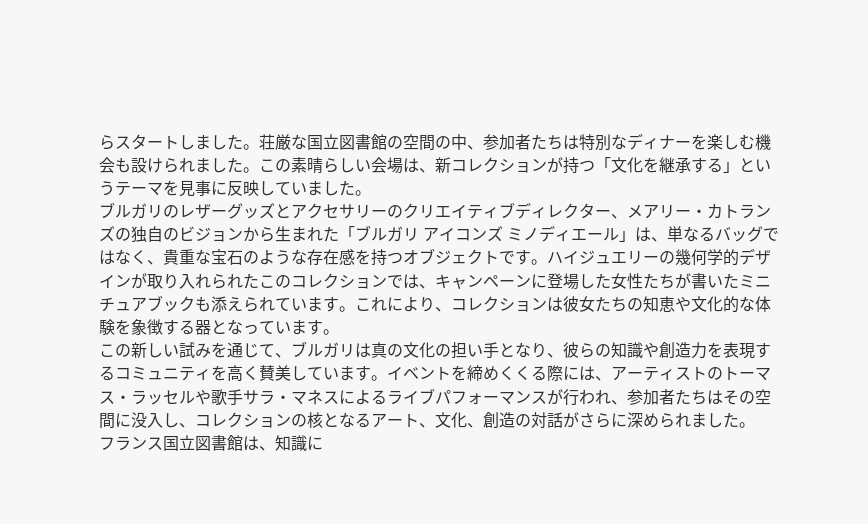らスタートしました。荘厳な国立図書館の空間の中、参加者たちは特別なディナーを楽しむ機会も設けられました。この素晴らしい会場は、新コレクションが持つ「文化を継承する」というテーマを見事に反映していました。
ブルガリのレザーグッズとアクセサリーのクリエイティブディレクター、メアリー・カトランズの独自のビジョンから生まれた「ブルガリ アイコンズ ミノディエール」は、単なるバッグではなく、貴重な宝石のような存在感を持つオブジェクトです。ハイジュエリーの幾何学的デザインが取り入れられたこのコレクションでは、キャンペーンに登場した女性たちが書いたミニチュアブックも添えられています。これにより、コレクションは彼女たちの知恵や文化的な体験を象徴する器となっています。
この新しい試みを通じて、ブルガリは真の文化の担い手となり、彼らの知識や創造力を表現するコミュニティを高く賛美しています。イベントを締めくくる際には、アーティストのトーマス・ラッセルや歌手サラ・マネスによるライブパフォーマンスが行われ、参加者たちはその空間に没入し、コレクションの核となるアート、文化、創造の対話がさらに深められました。
フランス国立図書館は、知識に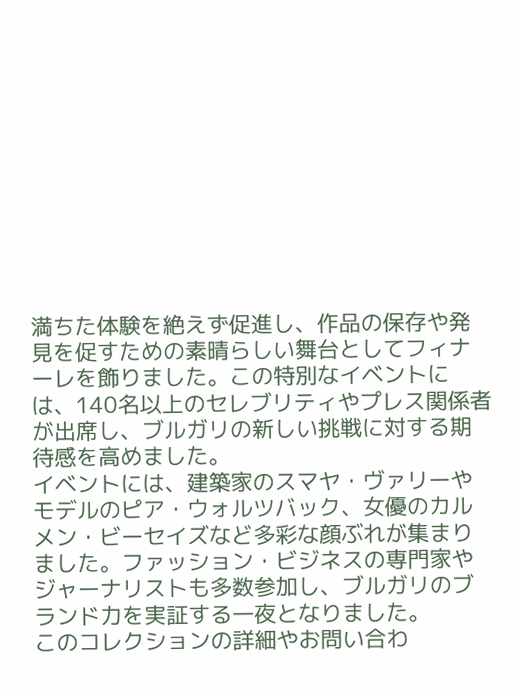満ちた体験を絶えず促進し、作品の保存や発見を促すための素晴らしい舞台としてフィナーレを飾りました。この特別なイベントには、140名以上のセレブリティやプレス関係者が出席し、ブルガリの新しい挑戦に対する期待感を高めました。
イベントには、建築家のスマヤ・ヴァリーやモデルのピア・ウォルツバック、女優のカルメン・ビーセイズなど多彩な顔ぶれが集まりました。ファッション・ビジネスの専門家やジャーナリストも多数参加し、ブルガリのブランド力を実証する一夜となりました。
このコレクションの詳細やお問い合わ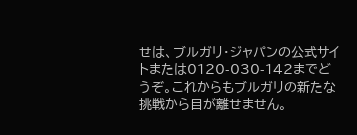せは、ブルガリ・ジャパンの公式サイトまたは0120-030-142までどうぞ。これからもブルガリの新たな挑戦から目が離せません。